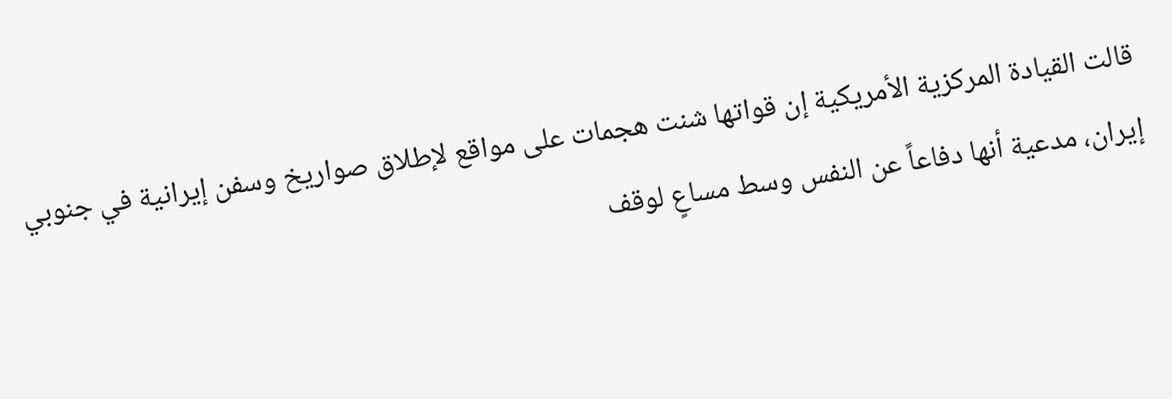قالت القيادة المركزية الأمريكية إن قواتها شنت هجمات على مواقع لإطلاق صواريخ وسفن إيرانية في جنوبي إيران، مدعية أنها دفاعاً عن النفس وسط مساعٍ لوقف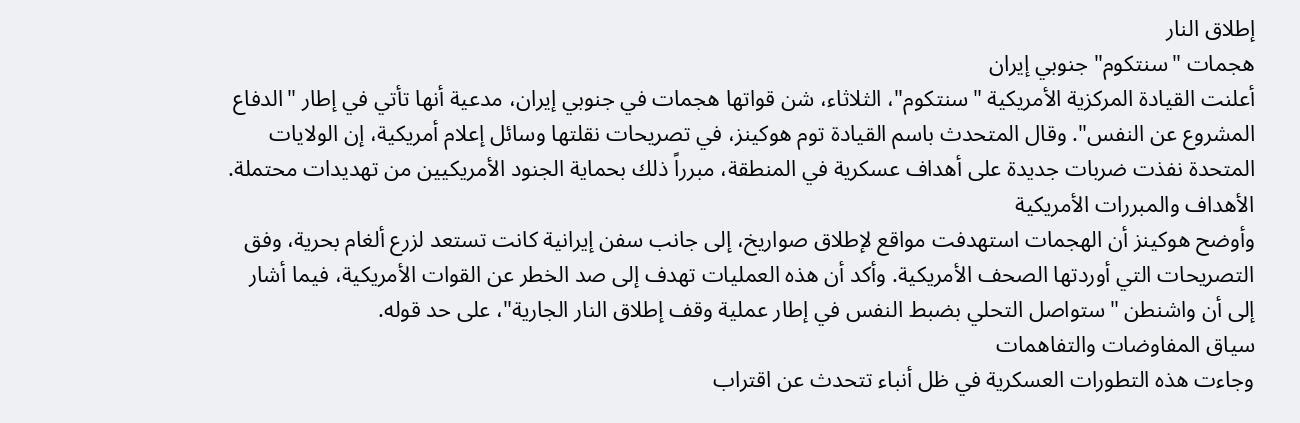إطلاق النار
هجمات "سنتكوم" جنوبي إيران
أعلنت القيادة المركزية الأمريكية "سنتكوم"، الثلاثاء، شن قواتها هجمات في جنوبي إيران، مدعية أنها تأتي في إطار "الدفاع المشروع عن النفس". وقال المتحدث باسم القيادة توم هوكينز، في تصريحات نقلتها وسائل إعلام أمريكية، إن الولايات المتحدة نفذت ضربات جديدة على أهداف عسكرية في المنطقة، مبرراً ذلك بحماية الجنود الأمريكيين من تهديدات محتملة.
الأهداف والمبررات الأمريكية
وأوضح هوكينز أن الهجمات استهدفت مواقع لإطلاق صواريخ، إلى جانب سفن إيرانية كانت تستعد لزرع ألغام بحرية، وفق التصريحات التي أوردتها الصحف الأمريكية. وأكد أن هذه العمليات تهدف إلى صد الخطر عن القوات الأمريكية، فيما أشار إلى أن واشنطن "ستواصل التحلي بضبط النفس في إطار عملية وقف إطلاق النار الجارية"، على حد قوله.
سياق المفاوضات والتفاهمات
وجاءت هذه التطورات العسكرية في ظل أنباء تتحدث عن اقتراب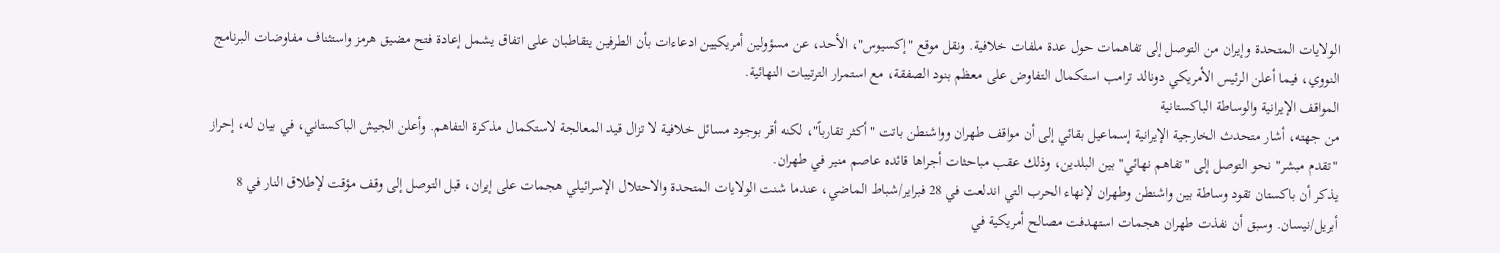الولايات المتحدة وإيران من التوصل إلى تفاهمات حول عدة ملفات خلافية. ونقل موقع "إكسيوس"، الأحد، عن مسؤولين أمريكيين ادعاءات بأن الطرفين يتقاطبان على اتفاق يشمل إعادة فتح مضيق هرمز واستئناف مفاوضات البرنامج النووي، فيما أعلن الرئيس الأمريكي دونالد ترامب استكمال التفاوض على معظم بنود الصفقة، مع استمرار الترتيبات النهائية.
المواقف الإيرانية والوساطة الباكستانية
من جهته، أشار متحدث الخارجية الإيرانية إسماعيل بقائي إلى أن مواقف طهران وواشنطن باتت "أكثر تقارباً"، لكنه أقر بوجود مسائل خلافية لا تزال قيد المعالجة لاستكمال مذكرة التفاهم. وأعلن الجيش الباكستاني، في بيان له، إحراز "تقدم مبشر" نحو التوصل إلى "تفاهم نهائي" بين البلدين، وذلك عقب مباحثات أجراها قائده عاصم منير في طهران.
يذكر أن باكستان تقود وساطة بين واشنطن وطهران لإنهاء الحرب التي اندلعت في 28 فبراير/شباط الماضي، عندما شنت الولايات المتحدة والاحتلال الإسرائيلي هجمات على إيران، قبل التوصل إلى وقف مؤقت لإطلاق النار في 8 أبريل/نيسان. وسبق أن نفذت طهران هجمات استهدفت مصالح أمريكية في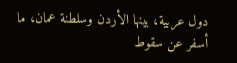دول عربية، بينها الأردن وسلطنة عمان، ما أسفر عن سقوط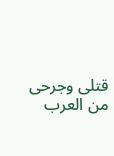قتلى وجرحى من العرب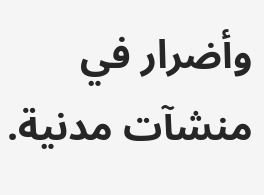وأضرار في منشآت مدنية.